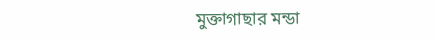মুক্তাগাছার মন্ডা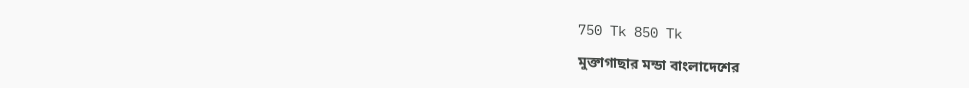750 Tk 850 Tk

মুক্তাগাছার মন্ডা বাংলাদেশের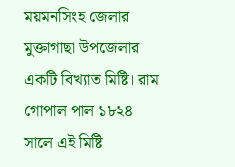ময়মনসিংহ জেলার মুক্তাগাছা উপজেলার একটি বিখ্যাত মিষ্টি। রাম গোপাল পাল ১৮২৪ সালে এই মিষ্টি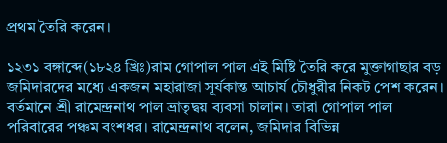প্রথম তৈরি করেন।

১২৩১ বঙ্গাব্দে(১৮২৪ খ্রিঃ)রাম গোপাল পাল এই মিষ্টি তৈরি করে মুক্তাগাছার বড় জমিদারদের মধ্যে একজন মহারাজা সূর্যকান্ত আচার্য চৌধুরীর নিকট পেশ করেন। বর্তমানে শ্রী রামেন্দ্রনাথ পাল ভ্রাতৃদ্বয় ব্যবসা চালান। তারা গোপাল পাল পরিবারের পঞ্চম বংশধর। রামেন্দ্রনাথ বলেন, জমিদার বিভিন্ন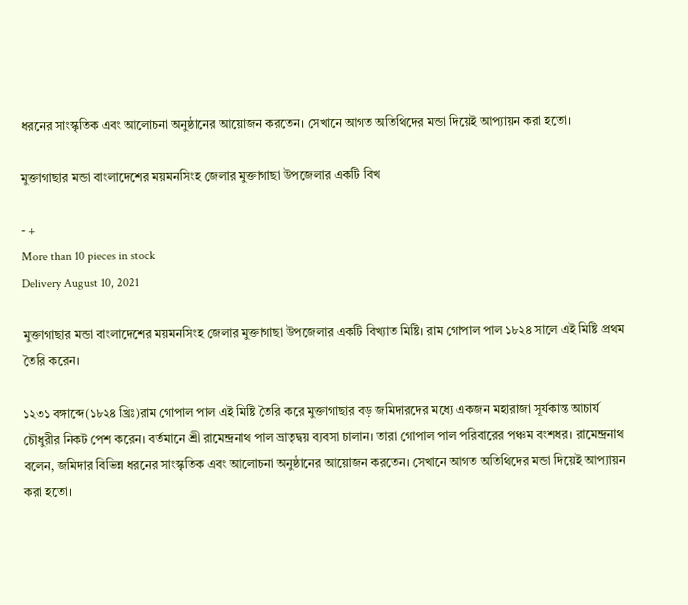ধরনের সাংস্কৃতিক এবং আলোচনা অনুষ্ঠানের আয়োজন করতেন। সেখানে আগত অতিথিদের মন্ডা দিয়েই আপ্যায়ন করা হতো।

মুক্তাগাছার মন্ডা বাংলাদেশের ময়মনসিংহ জেলার মুক্তাগাছা উপজেলার একটি বিখ

- +
More than 10 pieces in stock
Delivery August 10, 2021

মুক্তাগাছার মন্ডা বাংলাদেশের ময়মনসিংহ জেলার মুক্তাগাছা উপজেলার একটি বিখ্যাত মিষ্টি। রাম গোপাল পাল ১৮২৪ সালে এই মিষ্টি প্রথম তৈরি করেন।

১২৩১ বঙ্গাব্দে(১৮২৪ খ্রিঃ)রাম গোপাল পাল এই মিষ্টি তৈরি করে মুক্তাগাছার বড় জমিদারদের মধ্যে একজন মহারাজা সূর্যকান্ত আচার্য চৌধুরীর নিকট পেশ করেন। বর্তমানে শ্রী রামেন্দ্রনাথ পাল ভ্রাতৃদ্বয় ব্যবসা চালান। তারা গোপাল পাল পরিবারের পঞ্চম বংশধর। রামেন্দ্রনাথ বলেন, জমিদার বিভিন্ন ধরনের সাংস্কৃতিক এবং আলোচনা অনুষ্ঠানের আয়োজন করতেন। সেখানে আগত অতিথিদের মন্ডা দিয়েই আপ্যায়ন করা হতো।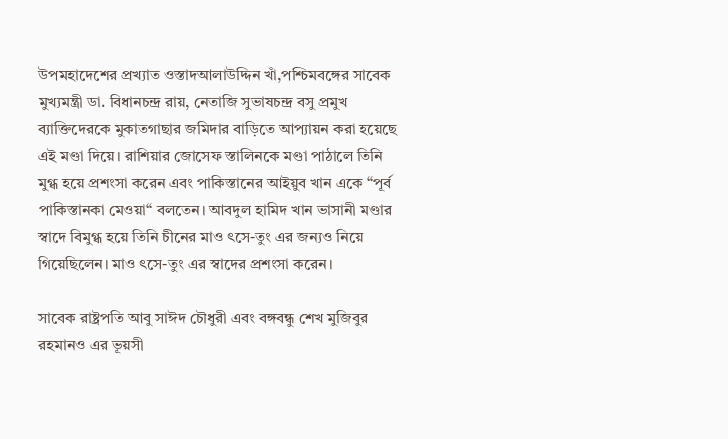উপমহাদেশের প্রখ্যাত ওস্তাদআলাউদ্দিন খাঁ,পশ্চিমবঙ্গের সাবেক মুখ্যমন্ত্রী ডা. বিধানচন্দ্র রায়, নেতাজি সুভাষচন্দ্র বসু প্রমুখ ব্যাক্তিদেরকে মুকাতগাছার জমিদার বাড়িতে আপ্যায়ন করা হয়েছে এই মণ্ডা দিয়ে। রাশিয়ার জোসেফ স্তালিনকে মণ্ডা পাঠালে তিনি মুগ্ধ হয়ে প্রশংসা করেন এবং পাকিস্তানের আইয়ুব খান একে “পূর্ব পাকিস্তানকা মেওয়া“ বলতেন। আবদুল হামিদ খান ভাসানী মণ্ডার স্বাদে বিমুগ্ধ হয়ে তিনি চীনের মাও ৎসে-তুং এর জন্যও নিয়ে গিয়েছিলেন। মাও ৎসে-তুং এর স্বাদের প্রশংসা করেন।

সাবেক রাষ্ট্রপতি আবু সাঈদ চৌধুরী এবং বঙ্গবন্ধু শেখ মুজিবুর রহমানও এর ভূয়সী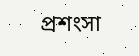প্রশংসা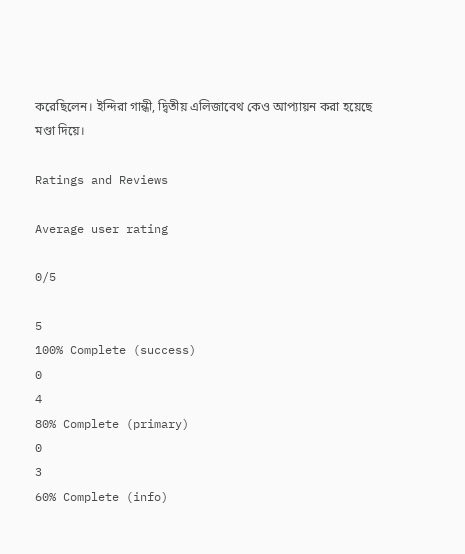করেছিলেন। ইন্দিরা গান্ধী, দ্বিতীয় এলিজাবেথ কেও আপ্যায়ন করা হয়েছে মণ্ডা দিয়ে।

Ratings and Reviews

Average user rating

0/5

5
100% Complete (success)
0
4
80% Complete (primary)
0
3
60% Complete (info)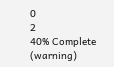0
2
40% Complete (warning)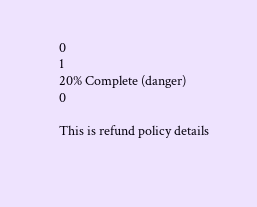0
1
20% Complete (danger)
0

This is refund policy details